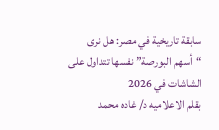سابقة تاريخية في مصر: هل نرى “أسهم البورصة” نفسها تتداول على الشاشات في 2026
بقلم الاعلاميه د/ غاده محمد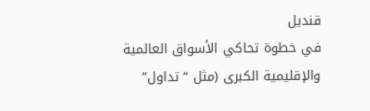قنديل
في خطوة تحاكي الأسواق العالمية والإقليمية الكبرى (مثل “تداول”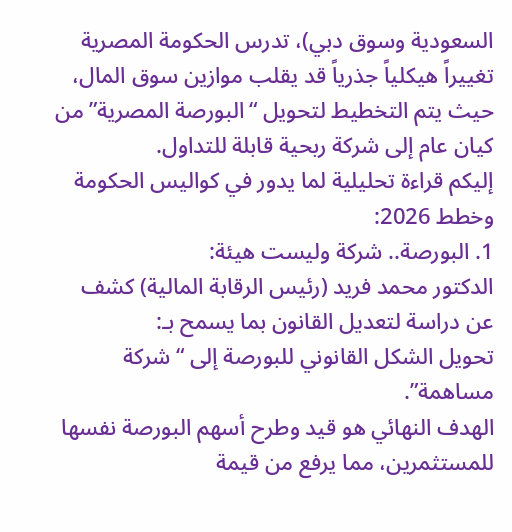السعودية وسوق دبي)، تدرس الحكومة المصرية تغييراً هيكلياً جذرياً قد يقلب موازين سوق المال، حيث يتم التخطيط لتحويل “البورصة المصرية” من كيان عام إلى شركة ربحية قابلة للتداول.
إليكم قراءة تحليلية لما يدور في كواليس الحكومة وخطط 2026:
1. البورصة.. شركة وليست هيئة:
الدكتور محمد فريد (رئيس الرقابة المالية) كشف عن دراسة لتعديل القانون بما يسمح بـ:
تحويل الشكل القانوني للبورصة إلى “شركة مساهمة”.
الهدف النهائي هو قيد وطرح أسهم البورصة نفسها للمستثمرين، مما يرفع من قيمة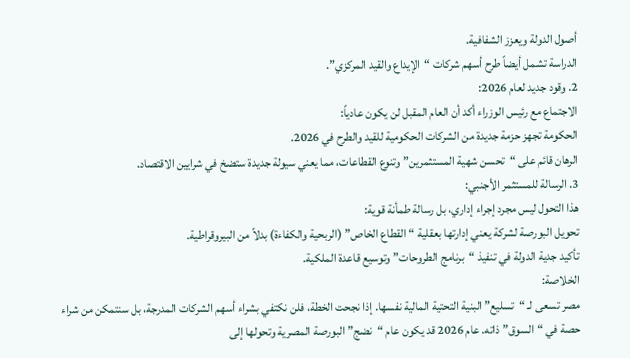أصول الدولة ويعزز الشفافية.
الدراسة تشمل أيضاً طرح أسهم شركات “الإيداع والقيد المركزي”.
2. وقود جديد لعام 2026:
الاجتماع مع رئيس الوزراء أكد أن العام المقبل لن يكون عادياً:
الحكومة تجهز حزمة جديدة من الشركات الحكومية للقيد والطرح في 2026.
الرهان قائم على “تحسن شهية المستثمرين” وتنوع القطاعات، مما يعني سيولة جديدة ستضخ في شرايين الاقتصاد.
3. الرسالة للمستثمر الأجنبي:
هذا التحول ليس مجرد إجراء إداري، بل رسالة طمأنة قوية:
تحويل البورصة لشركة يعني إدارتها بعقلية “القطاع الخاص” (الربحية والكفاءة) بدلاً من البيروقراطية.
تأكيد جدية الدولة في تنفيذ “برنامج الطروحات” وتوسيع قاعدة الملكية.
الخلاصة:
مصر تسعى لـ “تسليع” البنية التحتية المالية نفسها. إذا نجحت الخطة، فلن نكتفي بشراء أسهم الشركات المدرجة، بل سنتمكن من شراء حصة في “السوق” ذاته. عام 2026 قد يكون عام “نضج” البورصة المصرية وتحولها إلى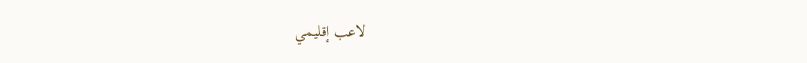لاعب إقليمي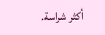أكثر شراسة.